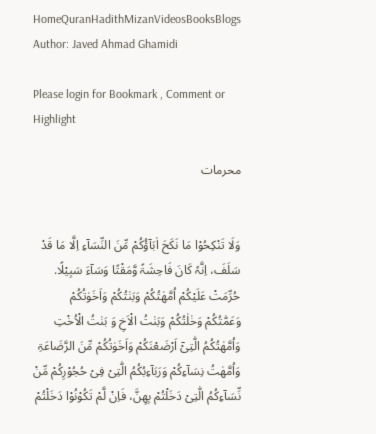HomeQuranHadithMizanVideosBooksBlogs
Author: Javed Ahmad Ghamidi

Please login for Bookmark , Comment or Highlight

محرمات


وَلَا تَنْکِحُوْا مَا نَکَحَ اٰبَآؤُکُمْ مِّنَ النِّسَآءِ اِلَّا مَا قَدْ سَلَفَ، اِنَّہٗ کَانَ فَاحِشَۃً وَّمَقْتًا وَسَآءَ سَبِیْلًا. حُرِّمَتْ عَلَیْکُمْ اُمَّھٰتُکُمْ وَبَنٰتُکُمْ وَاَخَوٰتُکُمْ وَعَمّٰتُکُمْ وَخٰلٰتُکُمْ وَبَنٰتُ الْاَخِ وَ بَنٰتُ الْاُخْتِ وَاُمَّھٰتُکُمُ الّٰتِیْٓ اَرْضَعْنَکُمْ وَاَخَوٰتُکُمْ مِّنَ الرَّضَاعَۃِ وَاُمَّھٰتُ نِسَآءِکُمْ وَرَبَآءِبُکُمُ الّٰتِیْ فِیْ حُجُوْرِکُمْ مِّنْ نِّسَآءِکُمُ الّٰتِیْ دَخَلْتُمْ بِھِنَّ، فَاِنْ لَّمْ تَکُوْنُوْا دَخَلْتُمْ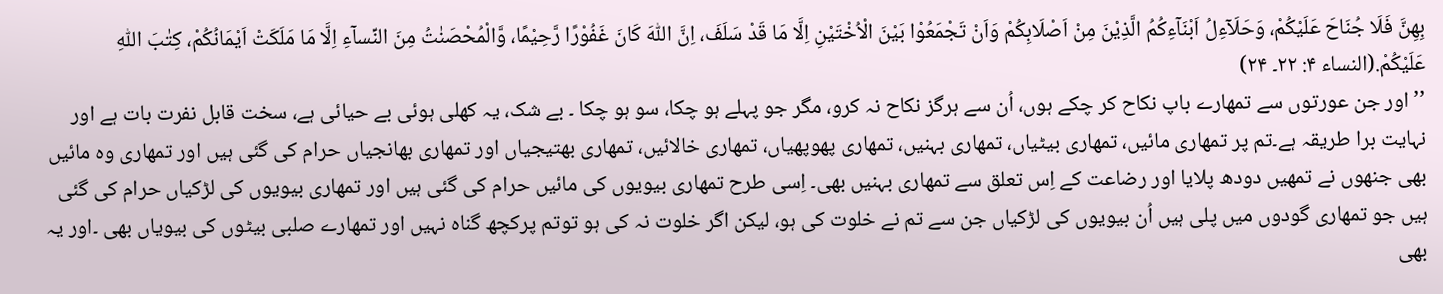بِھِنَّ فَلَا جُنَاحَ عَلَیْکُمْ، وَحَلَآءِلُ اَبْنَآءِکُمُ الَّذِیْنَ مِنْ اَصْلَابِکُمْ وَاَنْ تَجْمَعُوْا بَیْنَ الْاُخْتَیْنِ اِلَّا مَا قَدْ سَلَفَ، اِنَّ اللّٰہَ کَانَ غَفُوْرًا رَّحِیْمًا، وَّالْمُحْصَنٰتُ مِنَ النِّسآءِ اِلَّا مَا مَلَکَتْ اَیْمَانُکُمْ، کِتٰبَ اللّٰہِ عَلَیْکُمْ.(النساء ۴: ۲۲۔ ۲۴)
’’اور جن عورتوں سے تمھارے باپ نکاح کر چکے ہوں، اُن سے ہرگز نکاح نہ کرو، مگر جو پہلے ہو چکا، سو ہو چکا ۔ بے شک، یہ کھلی ہوئی بے حیائی ہے، سخت قابل نفرت بات ہے اور نہایت برا طریقہ ہے۔تم پر تمھاری مائیں، تمھاری بیٹیاں، تمھاری بہنیں، تمھاری پھوپھیاں، تمھاری خالائیں، تمھاری بھتیجیاں اور تمھاری بھانجیاں حرام کی گئی ہیں اور تمھاری وہ مائیں بھی جنھوں نے تمھیں دودھ پلایا اور رضاعت کے اِس تعلق سے تمھاری بہنیں بھی۔ اِسی طرح تمھاری بیویوں کی مائیں حرام کی گئی ہیں اور تمھاری بیویوں کی لڑکیاں حرام کی گئی ہیں جو تمھاری گودوں میں پلی ہیں اُن بیویوں کی لڑکیاں جن سے تم نے خلوت کی ہو، لیکن اگر خلوت نہ کی ہو توتم پرکچھ گناہ نہیں اور تمھارے صلبی بیٹوں کی بیویاں بھی ۔اور یہ بھی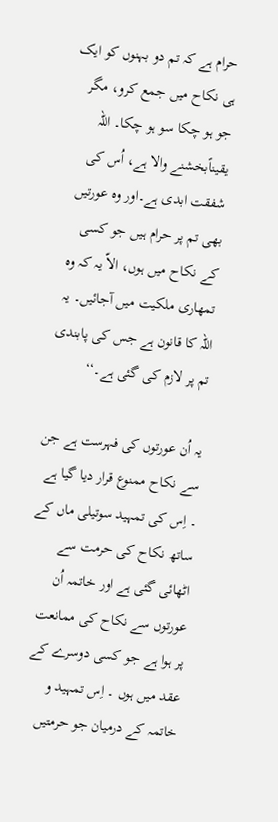حرام ہے کہ تم دو بہنوں کو ایک ہی نکاح میں جمع کرو، مگر جو ہو چکا سو ہو چکا۔ اللہ یقیناًبخشنے والا ہے، اُس کی شفقت ابدی ہے۔اور وہ عورتیں بھی تم پر حرام ہیں جو کسی کے نکاح میں ہوں، الاّ یہ کہ وہ تمھاری ملکیت میں آجائیں۔ یہ اللہ کا قانون ہے جس کی پابندی تم پر لازم کی گئی ہے۔‘‘

یہ اُن عورتوں کی فہرست ہے جن سے نکاح ممنوع قرار دیا گیا ہے ۔ اِس کی تمہید سوتیلی ماں کے ساتھ نکاح کی حرمت سے اٹھائی گئی ہے اور خاتمہ اُن عورتوں سے نکاح کی ممانعت پر ہوا ہے جو کسی دوسرے کے عقد میں ہوں ۔ اِس تمہید و خاتمہ کے درمیان جو حرمتیں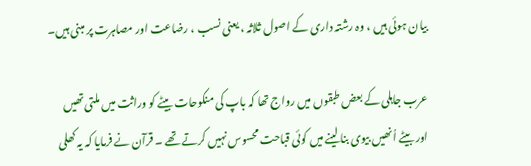بیان ہوئی ہیں ، وہ رشتہ داری کے اصول ثلاثہ ، یعنی نسب ، رضاعت اور مصاہرت پر مبنی ہیں۔

عرب جاہلی کے بعض طبقوں میں رواج تھا کہ باپ کی منکوحات بیٹے کو وراثت میں ملتی تھیں اور بیٹے اُنھیں بیوی بنا لینے میں کوئی قباحت محسوس نہیں کرتے تھے ۔ قرآن نے فرمایا کہ یہ کھلی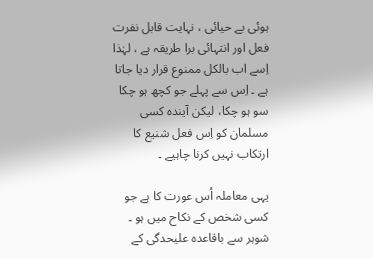ہوئی بے حیائی ، نہایت قابل نفرت فعل اور انتہائی برا طریقہ ہے ، لہٰذا اِسے اب بالکل ممنوع قرار دیا جاتا ہے ۔ اِس سے پہلے جو کچھ ہو چکا سو ہو چکا، لیکن آیندہ کسی مسلمان کو اِس فعل شنیع کا ارتکاب نہیں کرنا چاہیے ۔

یہی معاملہ اُس عورت کا ہے جو کسی شخص کے نکاح میں ہو ۔ شوہر سے باقاعدہ علیحدگی کے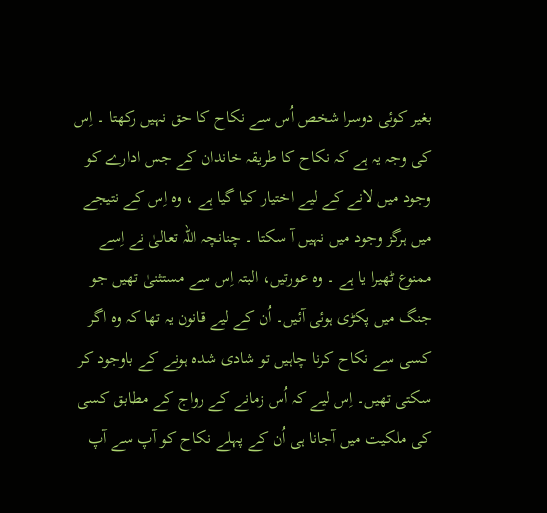بغیر کوئی دوسرا شخص اُس سے نکاح کا حق نہیں رکھتا ۔ اِس کی وجہ یہ ہے کہ نکاح کا طریقہ خاندان کے جس ادارے کو وجود میں لانے کے لیے اختیار کیا گیا ہے ، وہ اِس کے نتیجے میں ہرگز وجود میں نہیں آ سکتا ۔ چنانچہ اللہ تعالیٰ نے اِسے ممنوع ٹھیرا یا ہے ۔ وہ عورتیں، البتہ اِس سے مستثنیٰ تھیں جو جنگ میں پکڑی ہوئی آئیں۔ اُن کے لیے قانون یہ تھا کہ وہ اگر کسی سے نکاح کرنا چاہیں تو شادی شدہ ہونے کے باوجود کر سکتی تھیں۔ اِس لیے کہ اُس زمانے کے رواج کے مطابق کسی کی ملکیت میں آجانا ہی اُن کے پہلے نکاح کو آپ سے آپ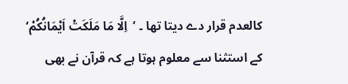کالعدم قرار دے دیتا تھا ۔ ’اِلَّا مَا مَلَکَتْ اَیْمَانُکُمْ‘ کے استثنا سے معلوم ہوتا ہے کہ قرآن نے بھی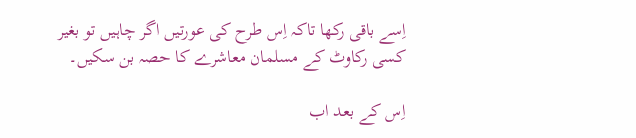اِسے باقی رکھا تاکہ اِس طرح کی عورتیں اگر چاہیں تو بغیر کسی رکاوٹ کے مسلمان معاشرے کا حصہ بن سکیں۔

اِس کے بعد اب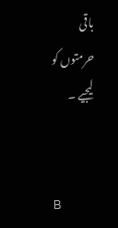باقی حرمتوں کو لیجیے ۔


B